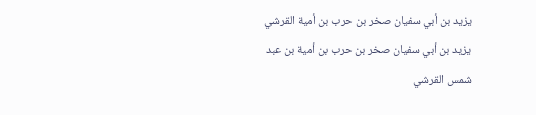يزيد بن أبي سفيان صخر بن حرب بن أمية القرشي
يزيد بن أبي سفيان صخر بن حرب بن أمية بن عبد شمس القرشي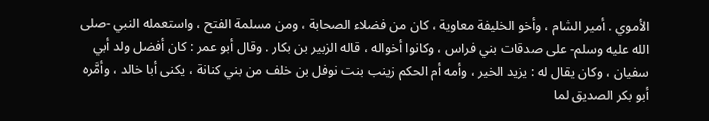الأموي . أمير الشام ، وأخو الخليفة معاوية ، كان من فضلاء الصحابة ، ومن مسلمة الفتح ، واستعمله النبي -صلى الله عليه وسلم- على صدقات بني فراس ، وكانوا أخواله ، قاله الزبير بن بكار . وقال أبو عمر : كان أفضل ولد أبي سفيان ، وكان يقال له : يزيد الخير ، وأمه أم الحكم زينب بنت نوفل بن خلف من بني كنانة ، يكنى أبا خالد ، وأمَّره أبو بكر الصديق لما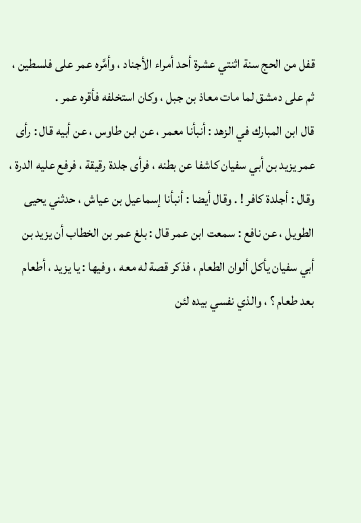قفل من الحج سنة اثنتي عشرة أحد أمراء الأجناد ، وأمَّره عمر على فلسطين ، ثم على دمشق لما مات معاذ بن جبل ، وكان استخلفه فأقره عمر .
قال ابن المبارك في الزهد : أنبأنا معمر ، عن ابن طاوس ، عن أبيه قال : رأى عمر يزيد بن أبي سفيان كاشفا عن بطنه ، فرأى جلدة رقيقة ، فرفع عليه الدرة ، وقال : أجلدة كافر ! . وقال أيضا : أنبأنا إسماعيل بن عياش ، حدثني يحيى الطويل ، عن نافع : سمعت ابن عمر قال : بلغ عمر بن الخطاب أن يزيد بن أبي سفيان يأكل ألوان الطعام ، فذكر قصة له معه ، وفيها : يا يزيد ، أطعام بعد طعام ؟ ، والذي نفسي بيده لئن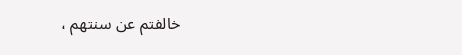خالفتم عن سنتهم ،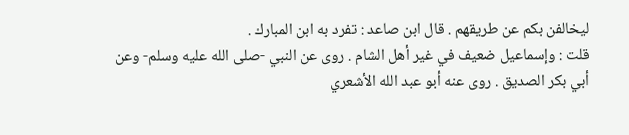ليخالفن بكم عن طريقهم . قال ابن صاعد : تفرد به ابن المبارك .
قلت : وإسماعيل ضعيف في غير أهل الشام . روى عن النبي -صلى الله عليه وسلم- وعن أبي بكر الصديق . روى عنه أبو عبد الله الأشعري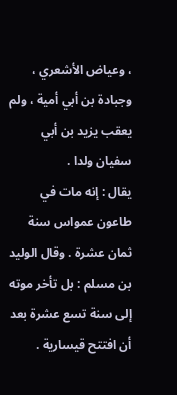، وعياض الأشعري ، وجبادة بن أبي أمية ، ولم يعقب يزيد بن أبي سفيان ولدا .
يقال : إنه مات في طاعون عمواس سنة ثمان عشرة . وقال الوليد بن مسلم : بل تأخر موته إلى سنة تسع عشرة بعد أن افتتح قيسارية .